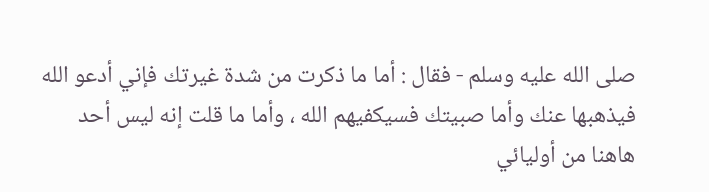صلى الله عليه وسلم - فقال : أما ما ذكرت من شدة غيرتك فإني أدعو الله
فيذهبها عنك وأما صبيتك فسيكفيهم الله ، وأما ما قلت إنه ليس أحد
هاهنا من أوليائي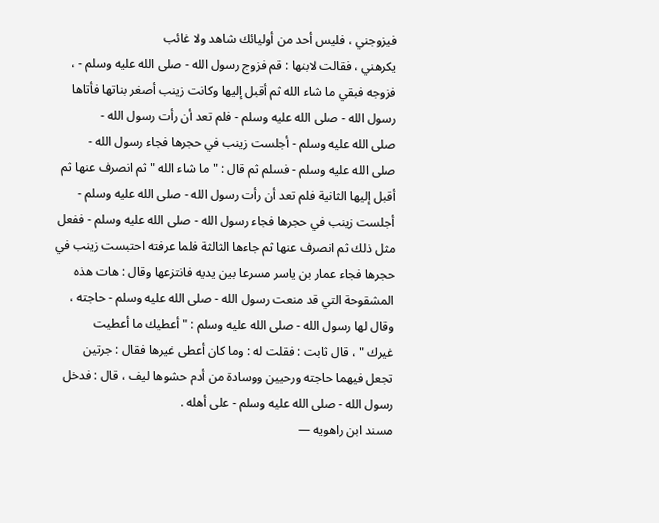فيزوجني ، فليس أحد من أوليائك شاهد ولا غائب
يكرهني ، فقالت لابنها : قم فزوج رسول الله - صلى الله عليه وسلم - ،
فزوجه فبقي ما شاء الله ثم أقبل إليها وكانت زينب أصغر بناتها فأتاها
رسول الله - صلى الله عليه وسلم - فلم تعد أن رأت رسول الله -
صلى الله عليه وسلم - أجلست زينب في حجرها فجاء رسول الله -
صلى الله عليه وسلم - فسلم ثم قال : " ما شاء الله " ثم انصرف عنها ثم
أقبل إليها الثانية فلم تعد أن رأت رسول الله - صلى الله عليه وسلم -
أجلست زينب في حجرها فجاء رسول الله - صلى الله عليه وسلم - ففعل
مثل ذلك ثم انصرف عنها ثم جاءها الثالثة فلما عرفته احتبست زينب في
حجرها فجاء عمار بن ياسر مسرعا بين يديه فانتزعها وقال : هات هذه
المشقوحة التي قد منعت رسول الله - صلى الله عليه وسلم - حاجته ،
وقال لها رسول الله - صلى الله عليه وسلم : " أعطيك ما أعطيت
غيرك " ، قال ثابت : فقلت له : وما كان أعطى غيرها فقال : جرتين
تجعل فيهما حاجته ورحيين ووسادة من أدم حشوها ليف ، قال : فدخل
رسول الله - صلى الله عليه وسلم - على أهله .
مسند ابن راهويه —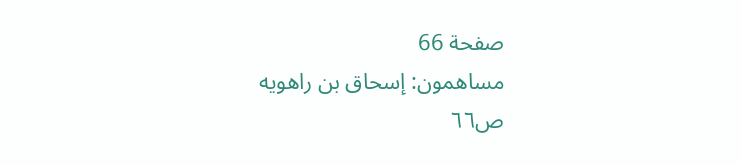صفحة 66
مساهمون: إسحاق بن راهويه
ص٦٦